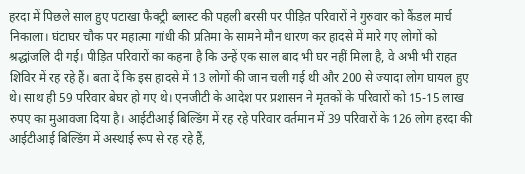हरदा में पिछले साल हुए पटाखा फैक्ट्री ब्लास्ट की पहली बरसी पर पीड़ित परिवारों ने गुरुवार को कैंडल मार्च निकाला। घंटाघर चौक पर महात्मा गांधी की प्रतिमा के सामने मौन धारण कर हादसे में मारे गए लोगों को श्रद्धांजलि दी गई। पीड़ित परिवारों का कहना है कि उन्हें एक साल बाद भी घर नहीं मिला है, वे अभी भी राहत शिविर में रह रहे हैं। बता दें कि इस हादसे में 13 लोगों की जान चली गई थी और 200 से ज्यादा लोग घायल हुए थे। साथ ही 59 परिवार बेघर हो गए थे। एनजीटी के आदेश पर प्रशासन ने मृतकों के परिवारों को 15-15 लाख रुपए का मुआवजा दिया है। आईटीआई बिल्डिंग में रह रहे परिवार वर्तमान में 39 परिवारों के 126 लोग हरदा की आईटीआई बिल्डिंग में अस्थाई रूप से रह रहे हैं,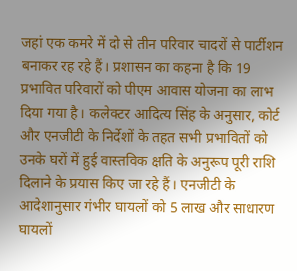जहां एक कमरे में दो से तीन परिवार चादरों से पार्टीशन बनाकर रह रहे हैं। प्रशासन का कहना है कि 19 प्रभावित परिवारों को पीएम आवास योजना का लाभ दिया गया है। कलेक्टर आदित्य सिंह के अनुसार, कोर्ट और एनजीटी के निर्देशों के तहत सभी प्रभावितों को उनके घरों में हुई वास्तविक क्षति के अनुरूप पूरी राशि दिलाने के प्रयास किए जा रहे हैं। एनजीटी के आदेशानुसार गंभीर घायलों को 5 लाख और साधारण घायलों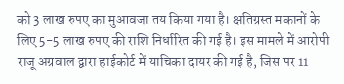को 3 लाख रुपए का मुआवजा तय किया गया है। क्षतिग्रस्त मकानों के लिए 5-5 लाख रुपए की राशि निर्धारित की गई है। इस मामले में आरोपी राजू अग्रवाल द्वारा हाईकोर्ट में याचिका दायर की गई है, जिस पर 11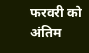फरवरी को अंतिम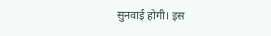सुनवाई होगी। इस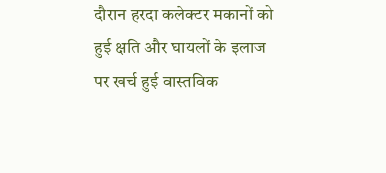दौरान हरदा कलेक्टर मकानों को हुई क्षति और घायलों के इलाज पर खर्च हुई वास्तविक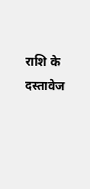राशि के दस्तावेज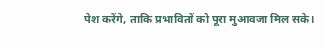पेश करेंगे, ताकि प्रभावितों को पूरा मुआवजा मिल सके।